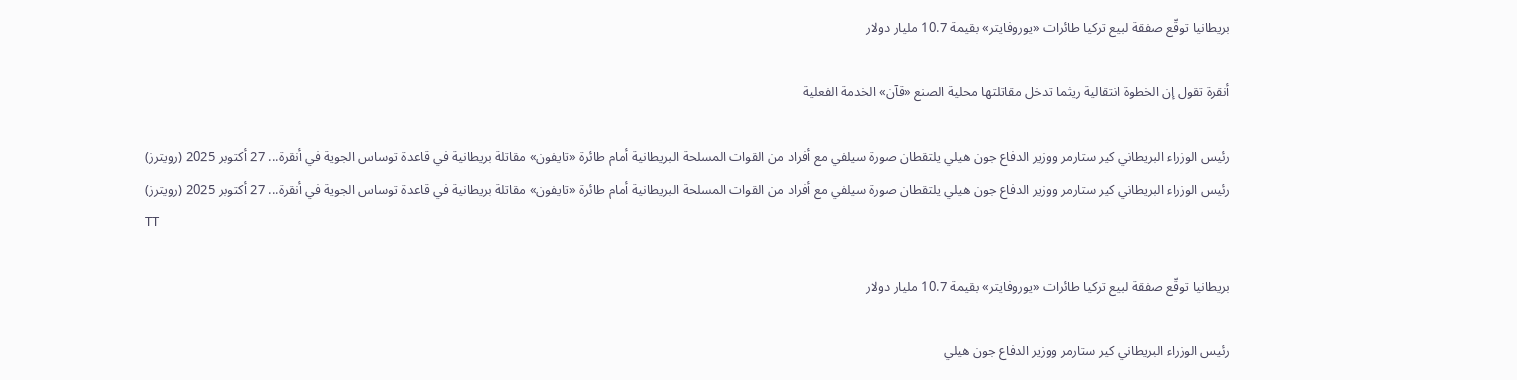بريطانيا توقّع صفقة لبيع تركيا طائرات «يوروفايتر» بقيمة 10.7 مليار دولار

أنقرة تقول إن الخطوة انتقالية ريثما تدخل مقاتلتها محلية الصنع «قآن» الخدمة الفعلية

رئيس الوزراء البريطاني كير ستارمر ووزير الدفاع جون هيلي يلتقطان صورة سيلفي مع أفراد من القوات المسلحة البريطانية أمام طائرة «تايفون» مقاتلة بريطانية في قاعدة توساس الجوية في أنقرة... 27 أكتوبر 2025 (رويترز)
رئيس الوزراء البريطاني كير ستارمر ووزير الدفاع جون هيلي يلتقطان صورة سيلفي مع أفراد من القوات المسلحة البريطانية أمام طائرة «تايفون» مقاتلة بريطانية في قاعدة توساس الجوية في أنقرة... 27 أكتوبر 2025 (رويترز)
TT

بريطانيا توقّع صفقة لبيع تركيا طائرات «يوروفايتر» بقيمة 10.7 مليار دولار

رئيس الوزراء البريطاني كير ستارمر ووزير الدفاع جون هيلي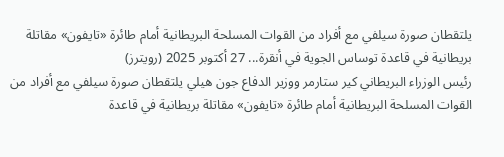يلتقطان صورة سيلفي مع أفراد من القوات المسلحة البريطانية أمام طائرة «تايفون» مقاتلة بريطانية في قاعدة توساس الجوية في أنقرة... 27 أكتوبر 2025 (رويترز)
رئيس الوزراء البريطاني كير ستارمر ووزير الدفاع جون هيلي يلتقطان صورة سيلفي مع أفراد من القوات المسلحة البريطانية أمام طائرة «تايفون» مقاتلة بريطانية في قاعدة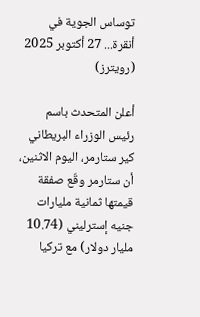توساس الجوية في أنقرة... 27 أكتوبر 2025 (رويترز)

أعلن المتحدث باسم رئيس الوزراء البريطاني كير ستارمر، اليوم الاثنين، أن ستارمر وقّع صفقة قيمتها ثمانية مليارات جنيه إسترليني (10.74 مليار دولار) مع تركيا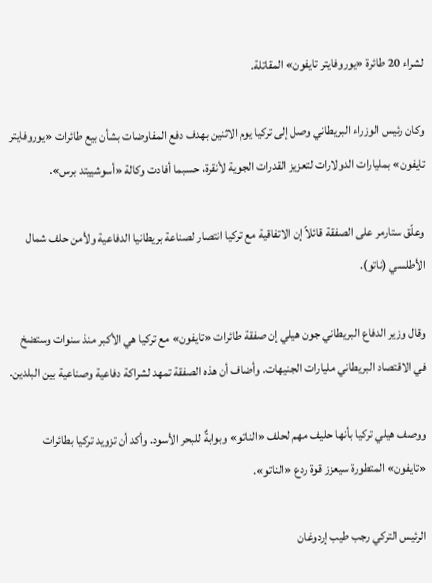لشراء 20 طائرة «يوروفايتر تايفون» المقاتلة.

وكان رئيس الوزراء البريطاني وصل إلى تركيا يوم الاثنين بهدف دفع المفاوضات بشأن بيع طائرات «يوروفايتر تايفون» بمليارات الدولارات لتعزيز القدرات الجوية لأنقرة، حسبما أفادت وكالة «أسوشييتد برس».

وعلّق ستارمر على الصفقة قائلاً إن الاتفاقية مع تركيا انتصار لصناعة بريطانيا الدفاعية ولأمن حلف شمال الأطلسي (ناتو).

وقال وزير الدفاع البريطاني جون هيلي إن صفقة طائرات «تايفون» مع تركيا هي الأكبر منذ سنوات وستضخ في الاقتصاد البريطاني مليارات الجنيهات. وأضاف أن هذه الصفقة تمهد لشراكة دفاعية وصناعية بين البلدين.

ووصف هيلي تركيا بأنها حليف مهم لحلف «الناتو» وبوابةٌ للبحر الأسود. وأكد أن تزويد تركيا بطائرات «تايفون» المتطورة سيعزز قوة ردع «الناتو».

الرئيس التركي رجب طيب إردوغان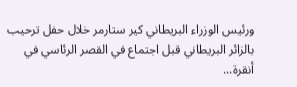ورئيس الوزراء البريطاني كير ستارمر خلال حفل ترحيب بالزائر البريطاني قبل اجتماع في القصر الرئاسي في أنقرة...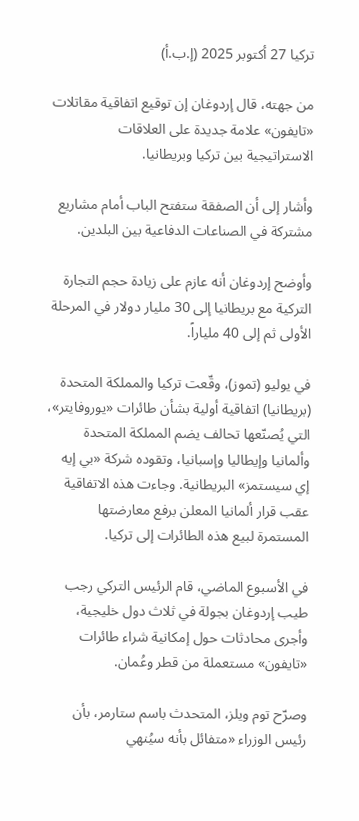تركيا 27 أكتوبر 2025 (إ.ب.أ)

من جهته، قال إردوغان إن توقيع اتفاقية مقاتلات «تايفون» علامة جديدة على العلاقات الاستراتيجية بين تركيا وبريطانيا.

وأشار إلى أن الصفقة ستفتح الباب أمام مشاريع مشتركة في الصناعات الدفاعية بين البلدين.

وأوضح إردوغان أنه عازم على زيادة حجم التجارة التركية مع بريطانيا إلى 30 مليار دولار في المرحلة الأولى ثم إلى 40 ملياراً.

في يوليو (تموز)، وقّعت تركيا والمملكة المتحدة (بريطانيا) اتفاقية أولية بشأن طائرات «يوروفايتر»، التي يُصنّعها تحالف يضم المملكة المتحدة وألمانيا وإيطاليا وإسبانيا، وتقوده شركة «بي إيه إي سيستمز» البريطانية. وجاءت هذه الاتفاقية عقب قرار ألمانيا المعلن برفع معارضتها المستمرة لبيع هذه الطائرات إلى تركيا.

في الأسبوع الماضي، قام الرئيس التركي رجب طيب إردوغان بجولة في ثلاث دول خليجية، وأجرى محادثات حول إمكانية شراء طائرات «تايفون» مستعملة من قطر وعُمان.

وصرّح توم ويلز، المتحدث باسم ستارمر، بأن رئيس الوزراء «متفائل بأنه سيُنهي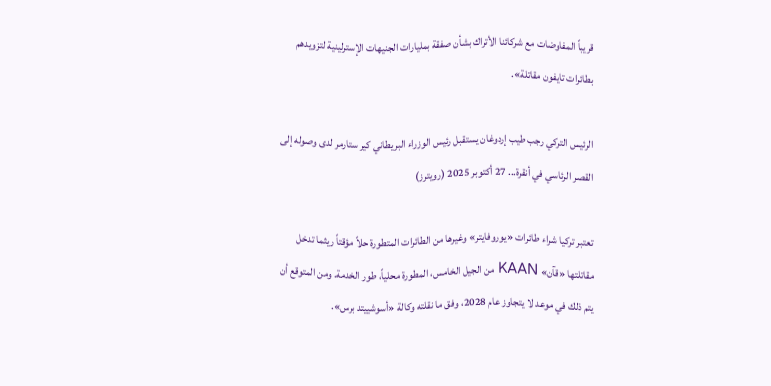قريباً المفاوضات مع شركائنا الأتراك بشأن صفقة بمليارات الجنيهات الإسترلينية لتزويدهم بطائرات تايفون مقاتلة».

الرئيس التركي رجب طيب إردوغان يستقبل رئيس الوزراء البريطاني كير ستارمر لدى وصوله إلى القصر الرئاسي في أنقرة... 27 أكتوبر 2025 (رويترز)

تعتبر تركيا شراء طائرات «يوروفايتر» وغيرها من الطائرات المتطورة حلاً مؤقتاً ريثما تدخل مقاتلتها «قآن» KAAN من الجيل الخامس، المطورة محلياً، طور الخدمة. ومن المتوقع أن يتم ذلك في موعد لا يتجاوز عام 2028، وفق ما نقلته وكالة «أسوشييتد برس».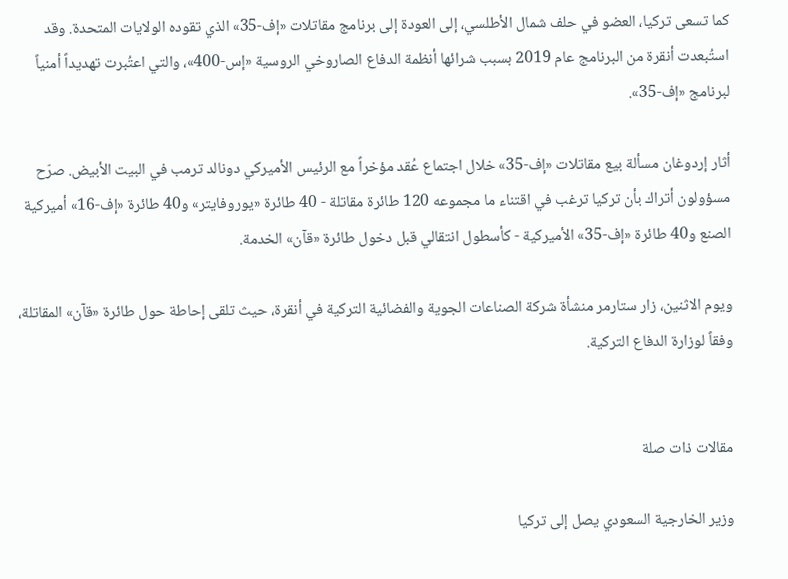كما تسعى تركيا، العضو في حلف شمال الأطلسي، إلى العودة إلى برنامج مقاتلات «إف-35» الذي تقوده الولايات المتحدة. وقد استُبعدت أنقرة من البرنامج عام 2019 بسبب شرائها أنظمة الدفاع الصاروخي الروسية «إس-400»، والتي اعتُبرت تهديداً أمنياً لبرنامج «إف-35».

أثار إردوغان مسألة بيع مقاتلات «إف-35» خلال اجتماع عُقد مؤخراً مع الرئيس الأميركي دونالد ترمب في البيت الأبيض. صرّح مسؤولون أتراك بأن تركيا ترغب في اقتناء ما مجموعه 120 طائرة مقاتلة - 40 طائرة «يوروفايتر» و40 طائرة «إف-16» أميركية الصنع و40 طائرة «إف-35» الأميركية - كأسطول انتقالي قبل دخول طائرة «قآن» الخدمة.

ويوم الاثنين، زار ستارمر منشأة شركة الصناعات الجوية والفضائية التركية في أنقرة، حيث تلقى إحاطة حول طائرة «قآن» المقاتلة، وفقاً لوزارة الدفاع التركية.


مقالات ذات صلة

وزير الخارجية السعودي يصل إلى تركيا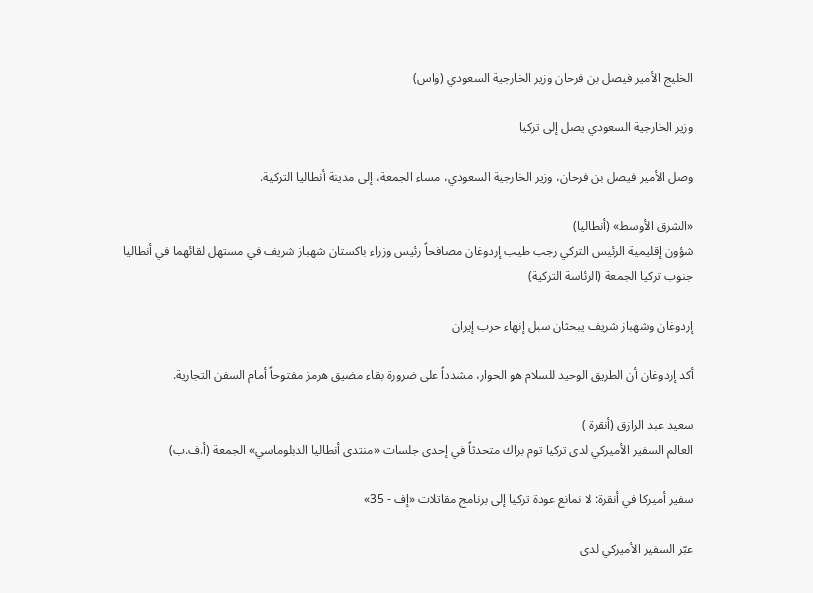الخليج الأمير فيصل بن فرحان وزير الخارجية السعودي (واس)

وزير الخارجية السعودي يصل إلى تركيا

وصل الأمير فيصل بن فرحان، وزير الخارجية السعودي، مساء الجمعة، إلى مدينة أنطاليا التركية.

«الشرق الأوسط» (أنطاليا)
شؤون إقليمية الرئيس التركي رجب طيب إردوغان مصافحاً رئيس وزراء باكستان شهباز شريف في مستهل لقائهما في أنطاليا جنوب تركيا الجمعة (الرئاسة التركية)

إردوغان وشهباز شريف يبحثان سبل إنهاء حرب إيران

أكد إردوغان أن الطريق الوحيد للسلام هو الحوار، مشدداً على ضرورة بقاء مضيق هرمز مفتوحاً أمام السفن التجارية.

سعيد عبد الرازق (أنقرة )
العالم السفير الأميركي لدى تركيا توم براك متحدثاً في إحدى جلسات «منتدى أنطاليا الدبلوماسي» الجمعة (أ.ف.ب)

سفير أميركا في أنقرة: لا نمانع عودة تركيا إلى برنامج مقاتلات «إف - 35»

عبّر السفير الأميركي لدى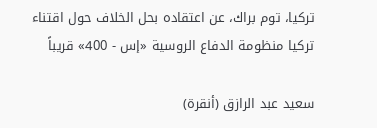تركيا، توم براك، عن اعتقاده بحل الخلاف حول اقتناء تركيا منظومة الدفاع الروسية «إس - 400» قريباً

سعيد عبد الرازق (أنقرة)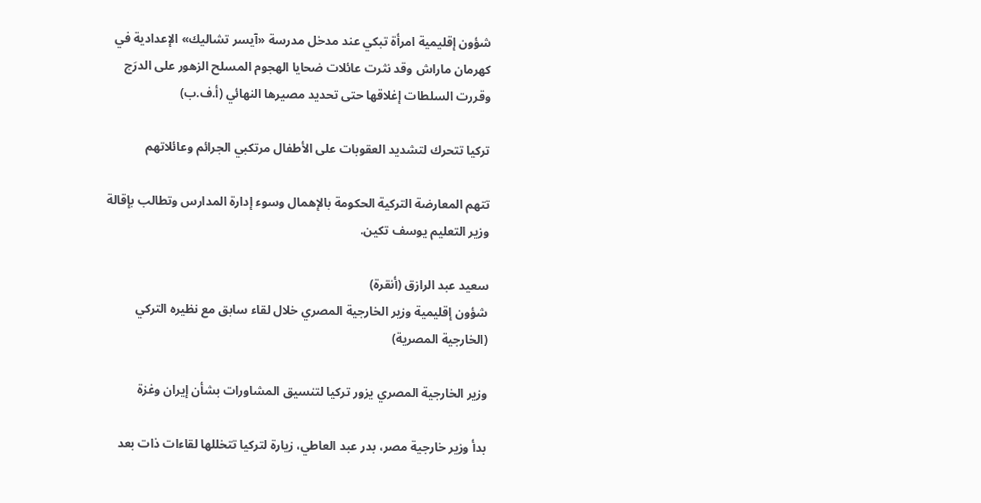شؤون إقليمية امرأة تبكي عند مدخل مدرسة «آيسر تشاليك» الإعدادية في كهرمان ماراش وقد نثرت عائلات ضحايا الهجوم المسلح الزهور على الدرَج وقررت السلطات إغلاقها حتى تحديد مصيرها النهائي (أ.ف.ب)

تركيا تتحرك لتشديد العقوبات على الأطفال مرتكبي الجرائم وعائلاتهم

تتهم المعارضة التركية الحكومة بالإهمال وسوء إدارة المدارس وتطالب بإقالة وزير التعليم يوسف تكين.

سعيد عبد الرازق (أنقرة)
شؤون إقليمية وزير الخارجية المصري خلال لقاء سابق مع نظيره التركي (الخارجية المصرية)

وزير الخارجية المصري يزور تركيا لتنسيق المشاورات بشأن إيران وغزة

بدأ وزير خارجية مصر، بدر عبد العاطي، زيارة لتركيا تتخللها لقاءات ذات بعد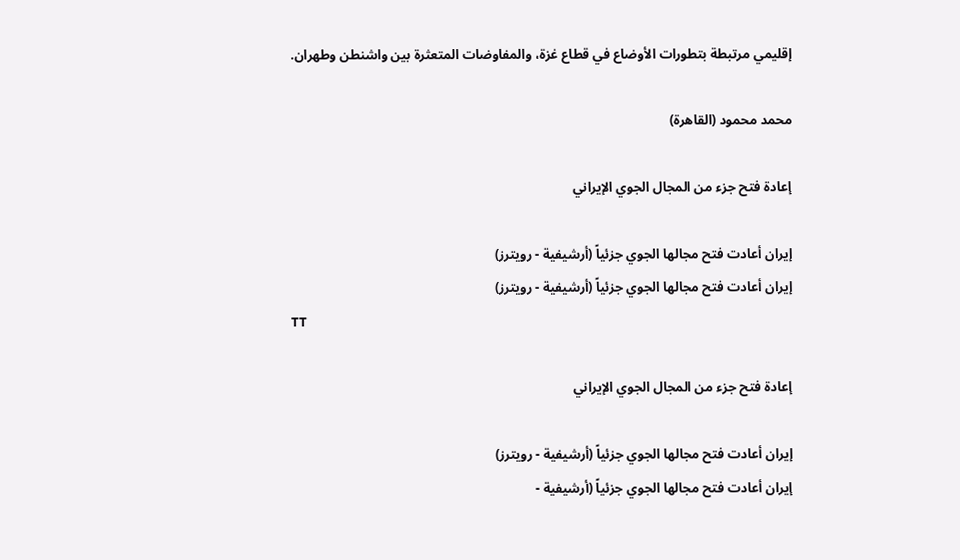إقليمي مرتبطة بتطورات الأوضاع في قطاع غزة، والمفاوضات المتعثرة بين واشنطن وطهران.

محمد محمود (القاهرة)

إعادة فتح جزء من المجال الجوي الإيراني

إيران أعادت فتح مجالها الجوي جزئياً (أرشيفية - رويترز)
إيران أعادت فتح مجالها الجوي جزئياً (أرشيفية - رويترز)
TT

إعادة فتح جزء من المجال الجوي الإيراني

إيران أعادت فتح مجالها الجوي جزئياً (أرشيفية - رويترز)
إيران أعادت فتح مجالها الجوي جزئياً (أرشيفية -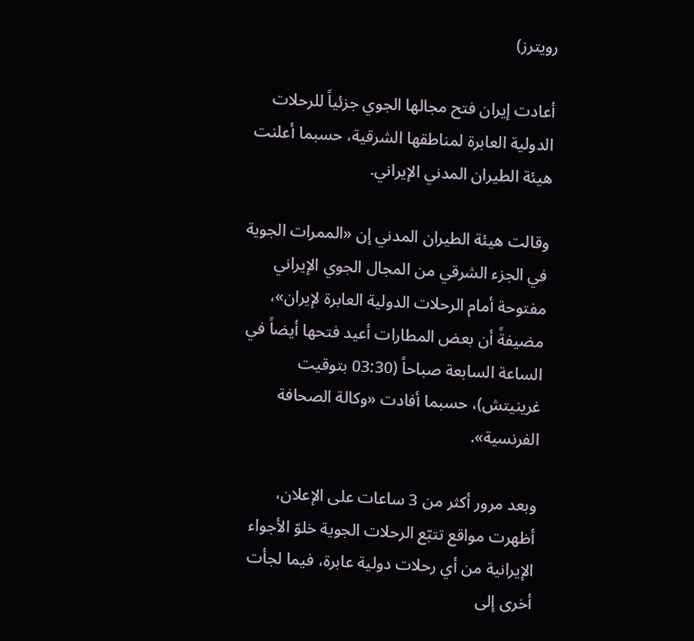رويترز)

أعادت إيران فتح مجالها الجوي جزئياً للرحلات الدولية العابرة لمناطقها الشرقية، حسبما أعلنت هيئة الطيران المدني الإيراني.

وقالت هيئة الطيران المدني إن «الممرات الجوية في الجزء الشرقي من المجال الجوي الإيراني مفتوحة أمام الرحلات الدولية العابرة لإيران»، مضيفةً أن بعض المطارات أعيد فتحها أيضاً في الساعة السابعة صباحاً (03:30 بتوقيت غرينيتش)، حسبما أفادت «وكالة الصحافة الفرنسية».

وبعد مرور أكثر من 3 ساعات على الإعلان، أظهرت مواقع تتبّع الرحلات الجوية خلوّ الأجواء الإيرانية من أي رحلات دولية عابرة، فيما لجأت أخرى إلى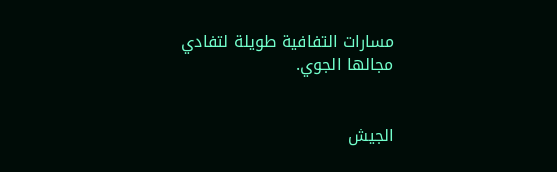مسارات التفافية طويلة لتفادي مجالها الجوي.


الجيش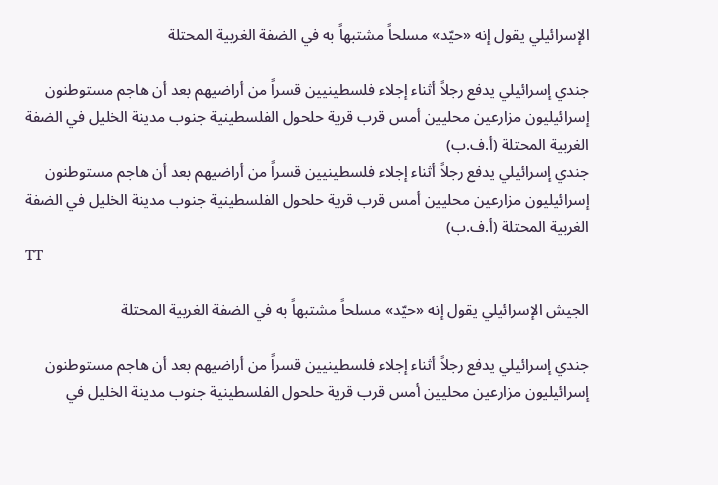الإسرائيلي يقول إنه «حيّد» مسلحاً مشتبهاً به في الضفة الغربية المحتلة

جندي إسرائيلي يدفع رجلاً أثناء إجلاء فلسطينيين قسراً من أراضيهم بعد أن هاجم مستوطنون إسرائيليون مزارعين محليين أمس قرب قرية حلحول الفلسطينية جنوب مدينة الخليل في الضفة الغربية المحتلة (أ.ف.ب)
جندي إسرائيلي يدفع رجلاً أثناء إجلاء فلسطينيين قسراً من أراضيهم بعد أن هاجم مستوطنون إسرائيليون مزارعين محليين أمس قرب قرية حلحول الفلسطينية جنوب مدينة الخليل في الضفة الغربية المحتلة (أ.ف.ب)
TT

الجيش الإسرائيلي يقول إنه «حيّد» مسلحاً مشتبهاً به في الضفة الغربية المحتلة

جندي إسرائيلي يدفع رجلاً أثناء إجلاء فلسطينيين قسراً من أراضيهم بعد أن هاجم مستوطنون إسرائيليون مزارعين محليين أمس قرب قرية حلحول الفلسطينية جنوب مدينة الخليل في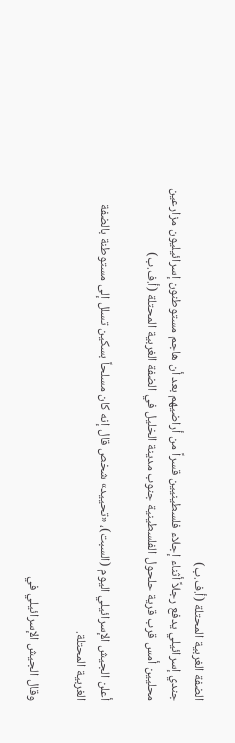الضفة الغربية المحتلة (أ.ف.ب)
جندي إسرائيلي يدفع رجلاً أثناء إجلاء فلسطينيين قسراً من أراضيهم بعد أن هاجم مستوطنون إسرائيليون مزارعين محليين أمس قرب قرية حلحول الفلسطينية جنوب مدينة الخليل في الضفة الغربية المحتلة (أ.ف.ب)

أعلن الجيش الإسرائيلي اليوم (السبت)، «تحييد» شخص قال إنه كان مسلحاً بسكين تسلل إلى مستوطنة بالضفة الغربية المحتلة.

وقال الجيش الإسرائيلي في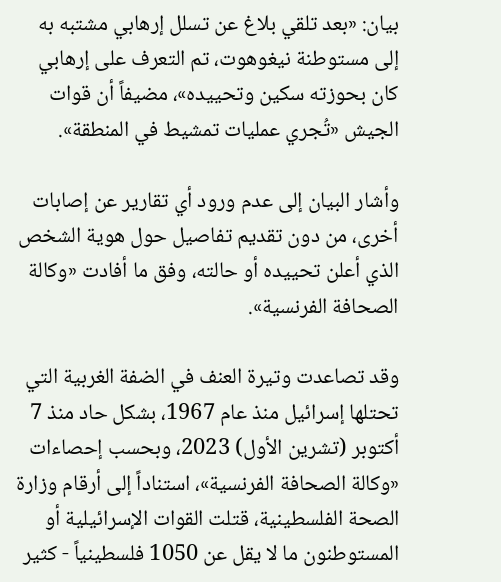بيان: «بعد تلقي بلاغ عن تسلل إرهابي مشتبه به إلى مستوطنة نيغوهوت، تم التعرف على إرهابي كان بحوزته سكين وتحييده»، مضيفاً أن قوات الجيش «تُجري عمليات تمشيط في المنطقة».

وأشار البيان إلى عدم ورود أي تقارير عن إصابات أخرى، من دون تقديم تفاصيل حول هوية الشخص الذي أعلن تحييده أو حالته، وفق ما أفادت «وكالة الصحافة الفرنسية».

وقد تصاعدت وتيرة العنف في الضفة الغربية التي تحتلها إسرائيل منذ عام 1967، بشكل حاد منذ 7 أكتوبر (تشرين الأول) 2023، وبحسب إحصاءات «وكالة الصحافة الفرنسية»، استناداً إلى أرقام وزارة الصحة الفلسطينية، قتلت القوات الإسرائيلية أو المستوطنون ما لا يقل عن 1050 فلسطينياً - كثير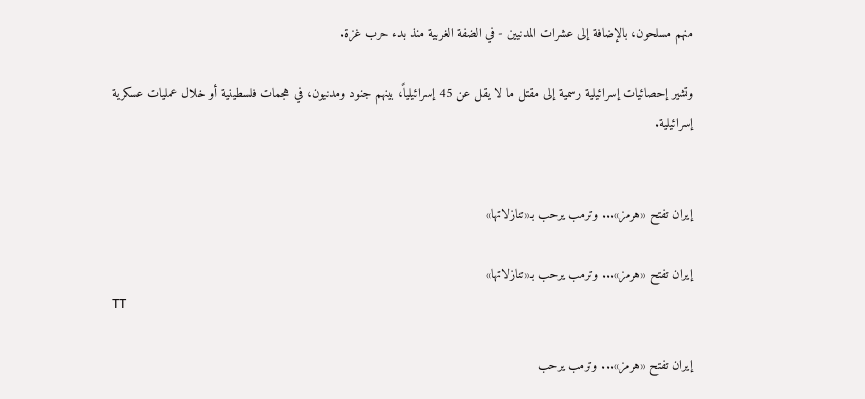منهم مسلحون، بالإضافة إلى عشرات المدنيين - في الضفة الغربية منذ بدء حرب غزة.

وتشير إحصائيات إسرائيلية رسمية إلى مقتل ما لا يقل عن 45 إسرائيلياً، بينهم جنود ومدنيون، في هجمات فلسطينية أو خلال عمليات عسكرية إسرائيلية.


إيران تفتح «هرمز»... وترمب يرحب بـ«تنازلاتها»

إيران تفتح «هرمز»... وترمب يرحب بـ«تنازلاتها»
TT

إيران تفتح «هرمز»... وترمب يرحب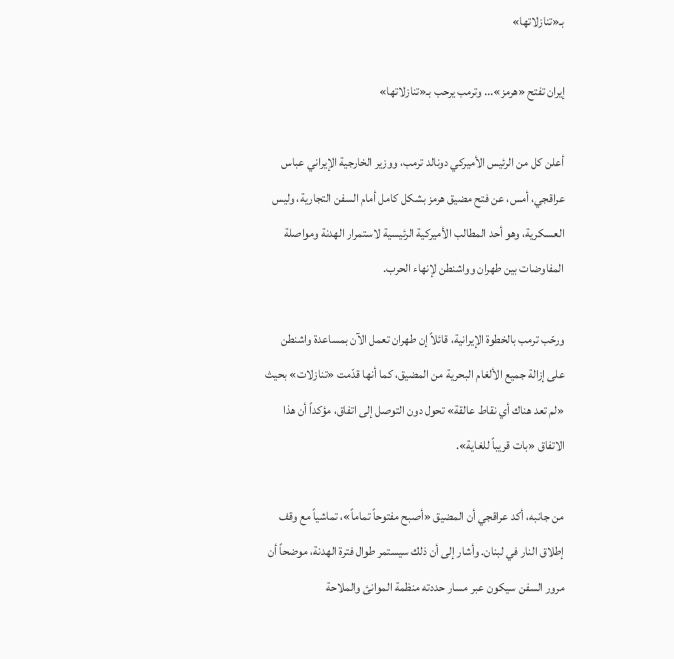بـ«تنازلاتها»

إيران تفتح «هرمز»... وترمب يرحب بـ«تنازلاتها»

أعلن كل من الرئيس الأميركي دونالد ترمب، ووزير الخارجية الإيراني عباس عراقجي، أمس، عن فتح مضيق هرمز بشكل كامل أمام السفن التجارية، وليس العسكرية، وهو أحد المطالب الأميركية الرئيسية لاستمرار الهدنة ومواصلة المفاوضات بين طهران وواشنطن لإنهاء الحرب.

ورحّب ترمب بالخطوة الإيرانية، قائلاً إن طهران تعمل الآن بمساعدة واشنطن على إزالة جميع الألغام البحرية من المضيق، كما أنها قدّمت «تنازلات» بحيث «لم تعد هناك أي نقاط عالقة» تحول دون التوصل إلى اتفاق، مؤكداً أن هذا الاتفاق «بات قريباً للغاية».

من جانبه، أكد عراقجي أن المضيق «أصبح مفتوحاً تماماً»، تماشياً مع وقف إطلاق النار في لبنان. وأشار إلى أن ذلك سيستمر طوال فترة الهدنة، موضحاً أن مرور السفن سيكون ‌عبر مسار حددته ‌منظمة الموانئ والملاحة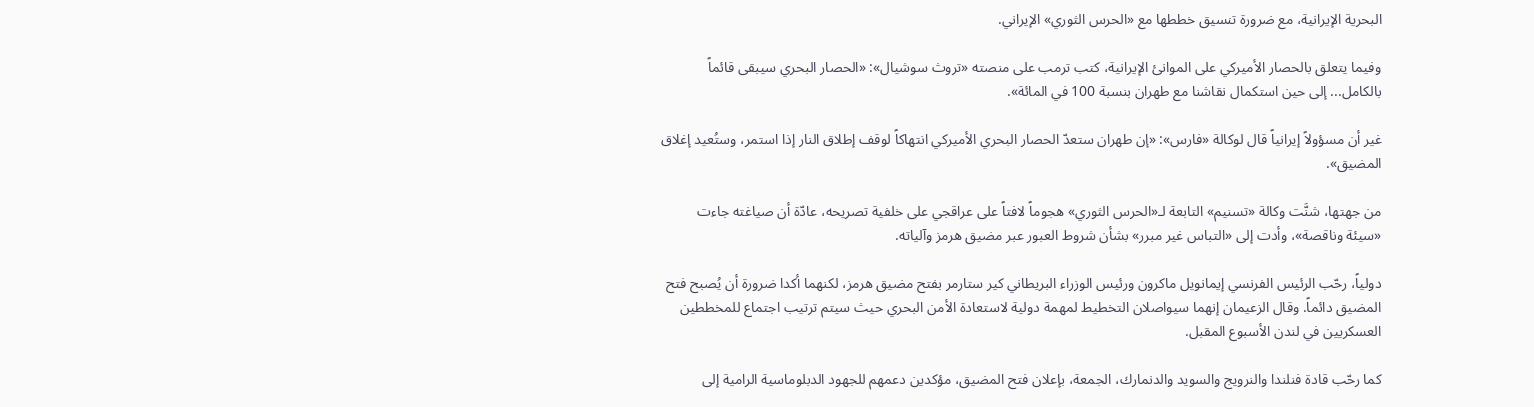البحرية الإيرانية، مع ضرورة تنسيق خططها مع «الحرس الثوري» الإيراني.

وفيما يتعلق بالحصار الأميركي على الموانئ الإيرانية، كتب ترمب على منصته «تروث سوشيال»: «الحصار البحري سيبقى قائماً بالكامل... إلى حين استكمال نقاشنا مع طهران بنسبة 100 في المائة».

غير أن مسؤولاً إيرانياً قال لوكالة «فارس»: «إن طهران ستعدّ الحصار البحري الأميركي انتهاكاً لوقف إطلاق النار إذا استمر، وستُعيد إغلاق المضيق».

من جهتها، شنَّت وكالة «تسنيم» التابعة لـ«الحرس الثوري» هجوماً لافتاً على عراقجي على خلفية تصريحه، عادّة أن صياغته جاءت «سيئة وناقصة»، وأدت إلى «التباس غير مبرر» بشأن شروط العبور عبر مضيق هرمز وآلياته.

دولياً، رحّب الرئيس الفرنسي إيمانويل ماكرون ورئيس الوزراء البريطاني كير ستارمر بفتح مضيق هرمز، لكنهما أكدا ضرورة أن يُصبح فتح المضيق دائماً. وقال الزعيمان إنهما سيواصلان التخطيط لمهمة دولية لاستعادة الأمن البحري حيث سيتم ترتيب اجتماع للمخططين العسكريين في لندن الأسبوع المقبل.

كما رحّب قادة فنلندا والنرويج والسويد والدنمارك، الجمعة، بإعلان فتح المضيق، مؤكدين دعمهم للجهود الدبلوماسية الرامية إلى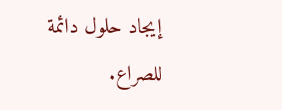إيجاد حلول دائمة للصراع.